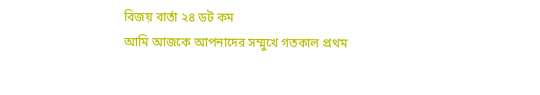বিজয় বার্তা ২৪ ডট কম
আমি আজকে আপনাদের সম্মুখে গতকাল প্রথম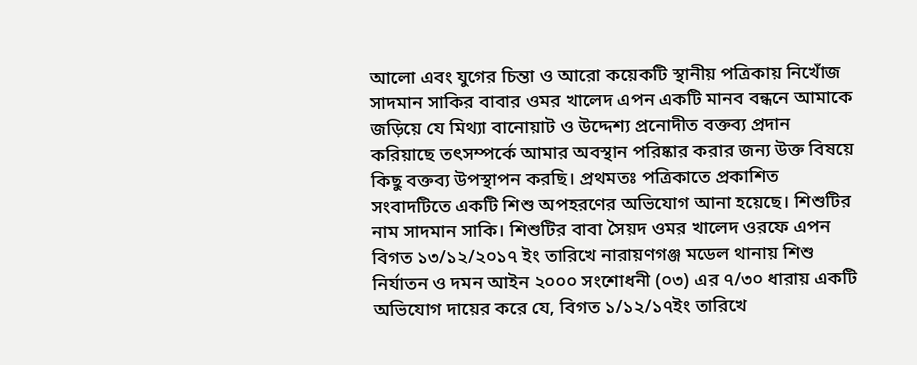আলো এবং যুগের চিন্তা ও আরো কয়েকটি স্থানীয় পত্রিকায় নিখোঁজ সাদমান সাকির বাবার ওমর খালেদ এপন একটি মানব বন্ধনে আমাকে জড়িয়ে যে মিথ্যা বানোয়াট ও উদ্দেশ্য প্রনোদীত বক্তব্য প্রদান করিয়াছে তৎসম্পর্কে আমার অবস্থান পরিষ্কার করার জন্য উক্ত বিষয়ে কিছু বক্তব্য উপস্থাপন করছি। প্রথমতঃ পত্রিকাতে প্রকাশিত সংবাদটিতে একটি শিশু অপহরণের অভিযোগ আনা হয়েছে। শিশুটির নাম সাদমান সাকি। শিশুটির বাবা সৈয়দ ওমর খালেদ ওরফে এপন বিগত ১৩/১২/২০১৭ ইং তারিখে নারায়ণগঞ্জ মডেল থানায় শিশু নির্যাতন ও দমন আইন ২০০০ সংশোধনী (০৩) এর ৭/৩০ ধারায় একটি অভিযোগ দায়ের করে যে, বিগত ১/১২/১৭ইং তারিখে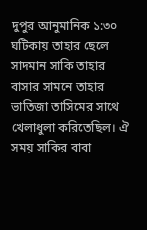দুপুর আনুমানিক ১:৩০ ঘটিকায় তাহার ছেলে সাদমান সাকি তাহার বাসার সামনে তাহার ভাতিজা তাসিমের সাথে খেলাধুলা করিতেছিল। ঐ সময় সাকির বাবা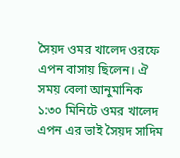সৈয়দ ওমর খালেদ ওরফে এপন বাসায় ছিলেন। ঐ সময় বেলা আনুমানিক ১:৩০ মিনিটে ওমর খালেদ এপন এর ভাই সৈয়দ সাদিম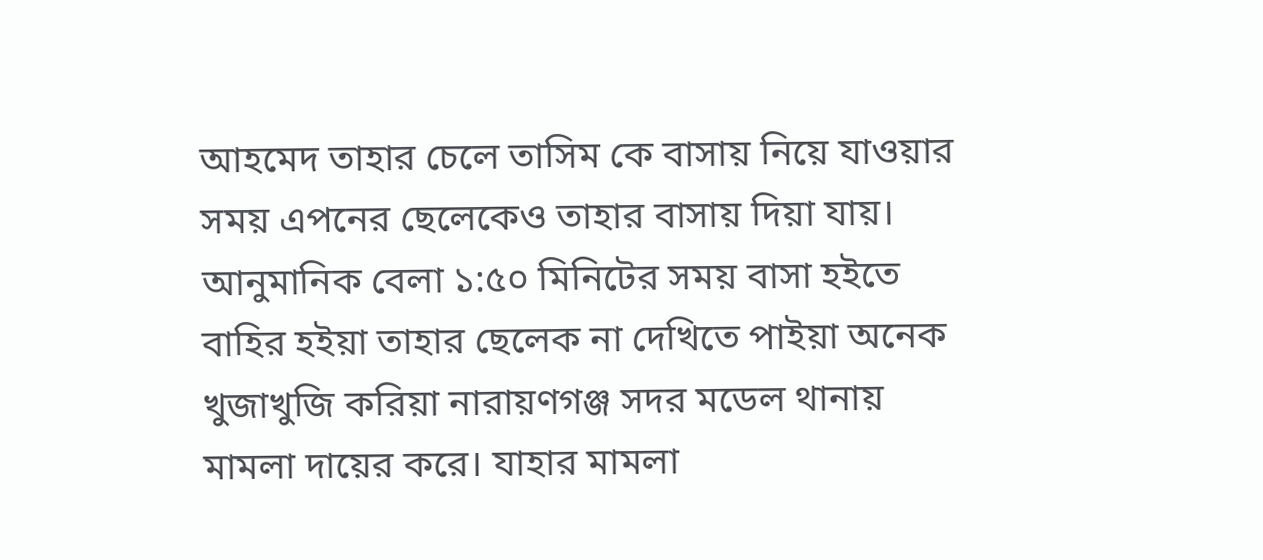আহমেদ তাহার চেলে তাসিম কে বাসায় নিয়ে যাওয়ার সময় এপনের ছেলেকেও তাহার বাসায় দিয়া যায়। আনুমানিক বেলা ১:৫০ মিনিটের সময় বাসা হইতে বাহির হইয়া তাহার ছেলেক না দেখিতে পাইয়া অনেক খুজাখুজি করিয়া নারায়ণগঞ্জ সদর মডেল থানায় মামলা দায়ের করে। যাহার মামলা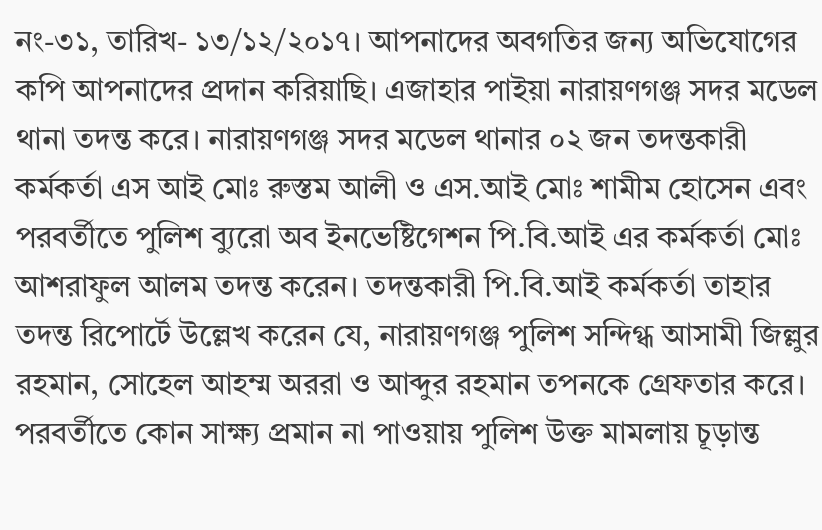নং-৩১, তারিখ- ১৩/১২/২০১৭। আপনাদের অবগতির জন্য অভিযোগের কপি আপনাদের প্রদান করিয়াছি। এজাহার পাইয়া নারায়ণগঞ্জ সদর মডেল থানা তদন্ত করে। নারায়ণগঞ্জ সদর মডেল থানার ০২ জন তদন্তকারী কর্মকর্তা এস আই মোঃ রুস্তম আলী ও এস.আই মোঃ শামীম হোসেন এবং পরবর্তীতে পুলিশ ব্যুরো অব ইনভেষ্টিগেশন পি.বি.আই এর কর্মকর্তা মোঃ আশরাফুল আলম তদন্ত করেন। তদন্তকারী পি.বি.আই কর্মকর্তা তাহার তদন্ত রিপোর্টে উল্লেখ করেন যে, নারায়ণগঞ্জ পুলিশ সন্দিগ্ধ আসামী জিল্লুর রহমান, সোহেল আহম্ম অররা ও আব্দুর রহমান তপনকে গ্রেফতার করে। পরবর্তীতে কোন সাক্ষ্য প্রমান না পাওয়ায় পুলিশ উক্ত মামলায় চূড়ান্ত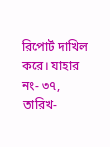রিপোর্ট দাখিল করে। যাহার নং- ৩৭, তারিখ-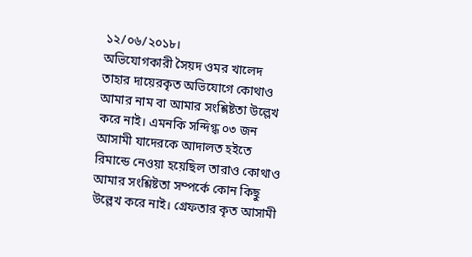১২/০৬/২০১৮।
অভিযোগকারী সৈয়দ ওমর খালেদ তাহার দায়েরকৃত অভিযোগে কোথাও আমার নাম বা আমার সংশ্লিষ্টতা উল্লেখ করে নাই। এমনকি সন্দিগ্ধ ০৩ জন আসামী যাদেরকে আদালত হইতে রিমান্ডে নেওয়া হয়েছিল তারাও কোথাও আমার সংশ্লিষ্টতা সম্পর্কে কোন কিছু উল্লেখ করে নাই। গ্রেফতার কৃত আসামী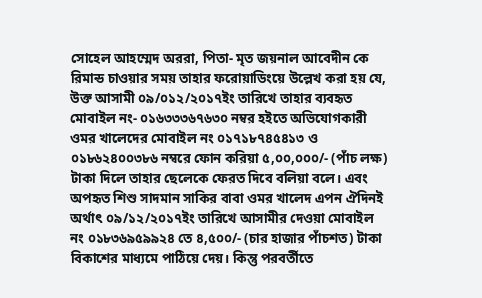সোহেল আহম্মেদ অররা, পিতা- মৃত জয়নাল আবেদীন কে রিমান্ড চাওয়ার সময় তাহার ফরোয়াডিংয়ে উল্লেখ করা হয় যে, উক্ত আসামী ০৯/০১২/২০১৭ইং তারিখে তাহার ব্যবহৃত মোবাইল নং- ০১৬৩৩৩৬৭৬৩০ নম্বর হইতে অভিযোগকারী ওমর খালেদের মোবাইল নং ০১৭১৮৭৪৫৪১৩ ও ০১৮৬২৪০০৩৮৬ নম্বরে ফোন করিয়া ৫,০০,০০০/- (পাঁচ লক্ষ) টাকা দিলে তাহার ছেলেকে ফেরত দিবে বলিয়া বলে। এবং অপহৃত শিশু সাদমান সাকির বাবা ওমর খালেদ এপন ঐদিনই অর্থাৎ ০৯/১২/২০১৭ইং তারিখে আসামীর দেওয়া মোবাইল নং ০১৮৩৬৯৫৯৯২৪ তে ৪,৫০০/- (চার হাজার পাঁচশত) টাকা বিকাশের মাধ্যমে পাঠিয়ে দেয়। কিন্তু পরবর্তীতে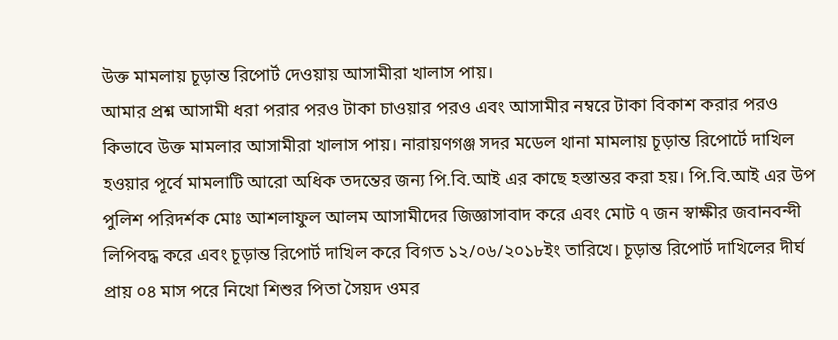উক্ত মামলায় চূড়ান্ত রিপোর্ট দেওয়ায় আসামীরা খালাস পায়।
আমার প্রশ্ন আসামী ধরা পরার পরও টাকা চাওয়ার পরও এবং আসামীর নম্বরে টাকা বিকাশ করার পরও কিভাবে উক্ত মামলার আসামীরা খালাস পায়। নারায়ণগঞ্জ সদর মডেল থানা মামলায় চূড়ান্ত রিপোর্টে দাখিল হওয়ার পূর্বে মামলাটি আরো অধিক তদন্তের জন্য পি.বি.আই এর কাছে হস্তান্তর করা হয়। পি.বি.আই এর উপ পুলিশ পরিদর্শক মোঃ আশলাফুল আলম আসামীদের জিজ্ঞাসাবাদ করে এবং মোট ৭ জন স্বাক্ষীর জবানবন্দী লিপিবদ্ধ করে এবং চূড়ান্ত রিপোর্ট দাখিল করে বিগত ১২/০৬/২০১৮ইং তারিখে। চূড়ান্ত রিপোর্ট দাখিলের দীর্ঘ প্রায় ০৪ মাস পরে নিখো শিশুর পিতা সৈয়দ ওমর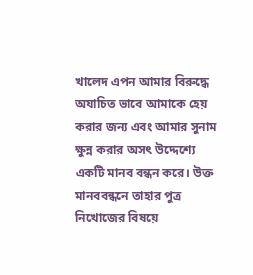খালেদ এপন আমার বিরুদ্ধে অযাচিত ভাবে আমাকে হেয় করার জন্য এবং আমার সুনাম ক্ষুন্ন করার অসৎ উদ্দেশ্যে একটি মানব বন্ধন করে। উক্ত মানববন্ধনে তাহার পুত্র নিখোজের বিষয়ে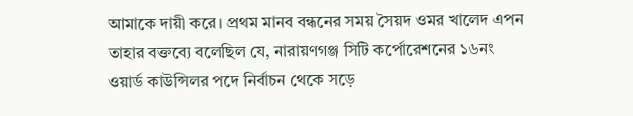আমাকে দায়ী করে। প্রথম মানব বন্ধনের সময় সৈয়দ ওমর খালেদ এপন তাহার বক্তব্যে বলেছিল যে, নারায়ণগঞ্জ সিটি কর্পোরেশনের ১৬নং ওয়ার্ড কাউন্সিলর পদে নির্বাচন থেকে সড়ে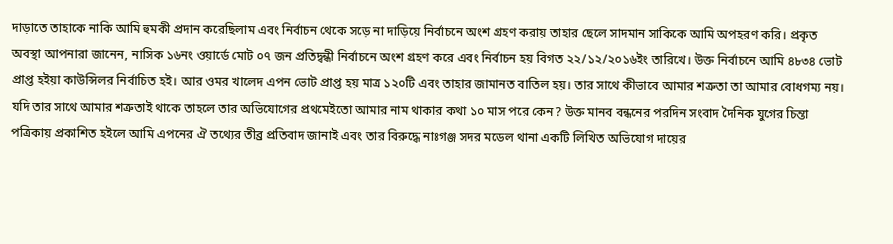দাড়াতে তাহাকে নাকি আমি হুমকী প্রদান করেছিলাম এবং নির্বাচন থেকে সড়ে না দাড়িয়ে নির্বাচনে অংশ গ্রহণ করায় তাহার ছেলে সাদমান সাকিকে আমি অপহরণ করি। প্রকৃত অবস্থা আপনারা জানেন, নাসিক ১৬নং ওয়ার্ডে মোট ০৭ জন প্রতিদ্বন্ধী নির্বাচনে অংশ গ্রহণ করে এবং নির্বাচন হয় বিগত ২২/১২/২০১৬ইং তারিখে। উক্ত নির্বাচনে আমি ৪৮৩৪ ভোট প্রাপ্ত হইয়া কাউন্সিলর নির্বাচিত হই। আর ওমর খালেদ এপন ভোট প্রাপ্ত হয় মাত্র ১২০টি এবং তাহার জামানত বাতিল হয়। তার সাথে কীভাবে আমার শত্রুতা তা আমার বোধগম্য নয়। যদি তার সাথে আমার শত্রুতাই থাকে তাহলে তার অভিযোগের প্রথমেইতো আমার নাম থাকার কথা ১০ মাস পরে কেন? উক্ত মানব বন্ধনের পরদিন সংবাদ দৈনিক যুগের চিন্তা পত্রিকায় প্রকাশিত হইলে আমি এপনের ঐ তথ্যের তীব্র প্রতিবাদ জানাই এবং তার বিরুদ্ধে নাঃগঞ্জ সদর মডেল থানা একটি লিখিত অভিযোগ দায়ের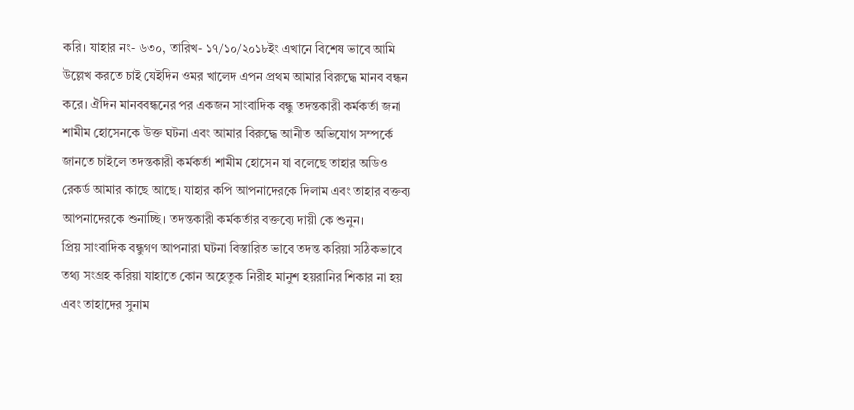করি। যাহার নং- ৬৩০, তারিখ- ১৭/১০/২০১৮ইং এখানে বিশেষ ভাবে আমি উল্লেখ করতে চাই যেইদিন ওমর খালেদ এপন প্রথম আমার বিরুদ্ধে মানব বন্ধন করে। ঐদিন মানববন্ধনের পর একজন সাংবাদিক বন্ধু তদন্তকারী কর্মকর্তা জনা শামীম হোসেনকে উক্ত ঘটনা এবং আমার বিরুদ্ধে আনীত অভিযোগ সম্পর্কে জানতে চাইলে তদন্তকারী কর্মকর্তা শামীম হোসেন যা বলেছে তাহার অডিও রেকর্ড আমার কাছে আছে। যাহার কপি আপনাদেরকে দিলাম এবং তাহার বক্তব্য আপনাদেরকে শুনাচ্ছি। তদন্তকারী কর্মকর্তার বক্তব্যে দায়ী কে শুনুন।
প্রিয় সাংবাদিক বন্ধুগণ আপনারা ঘটনা বিস্তারিত ভাবে তদন্ত করিয়া সঠিকভাবে তথ্য সংগ্রহ করিয়া যাহাতে কোন অহেতুক নিরীহ মানুশ হয়রানির শিকার না হয় এবং তাহাদের সুনাম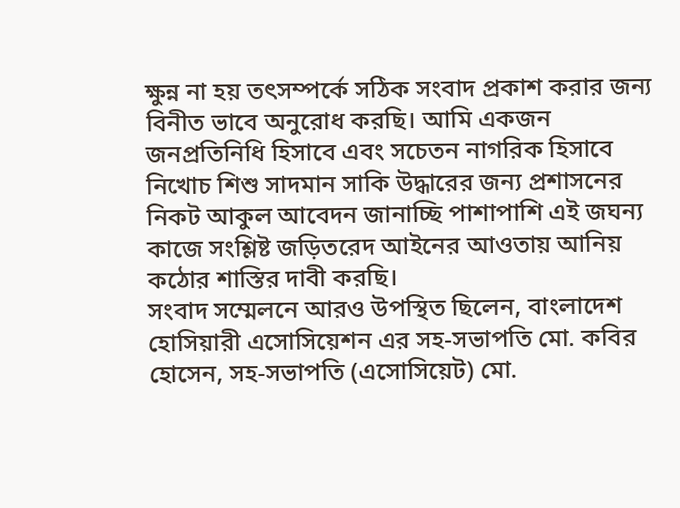ক্ষুন্ন না হয় তৎসম্পর্কে সঠিক সংবাদ প্রকাশ করার জন্য বিনীত ভাবে অনুরোধ করছি। আমি একজন জনপ্রতিনিধি হিসাবে এবং সচেতন নাগরিক হিসাবে নিখোচ শিশু সাদমান সাকি উদ্ধারের জন্য প্রশাসনের নিকট আকুল আবেদন জানাচ্ছি পাশাপাশি এই জঘন্য কাজে সংশ্লিষ্ট জড়িতরেদ আইনের আওতায় আনিয় কঠোর শাস্তির দাবী করছি।
সংবাদ সম্মেলনে আরও উপস্থিত ছিলেন, বাংলাদেশ হোসিয়ারী এসোসিয়েশন এর সহ-সভাপতি মো. কবির হোসেন, সহ-সভাপতি (এসোসিয়েট) মো.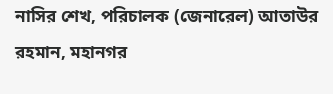নাসির শেখ, পরিচালক (জেনারেল) আতাউর রহমান, মহানগর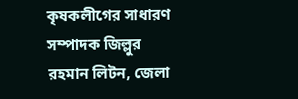কৃষকলীগের সাধারণ সম্পাদক জিল্লুর রহমান লিটন, জেলা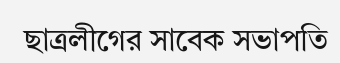ছাত্রলীগের সাবেক সভাপতি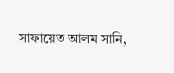সাফায়েত আলম সানি,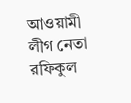আওয়ামী লীগ নেতা রফিকুল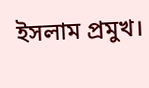ইসলাম প্রমুখ।